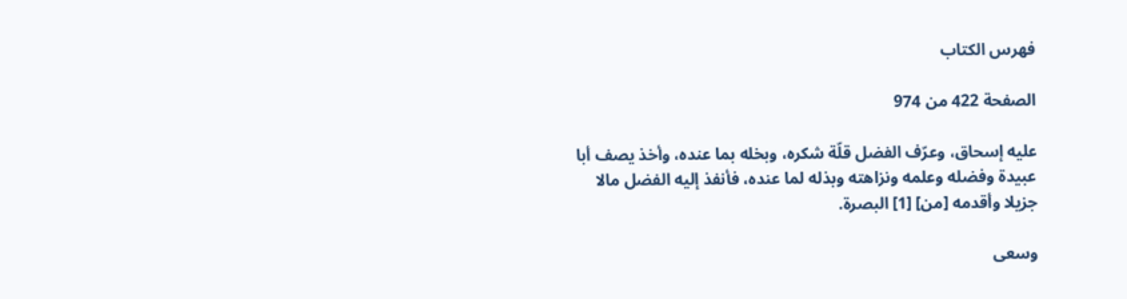فهرس الكتاب

الصفحة 422 من 974

عليه إسحاق، وعرّف الفضل قلّة شكره، وبخله بما عنده، وأخذ يصف أبا عبيدة وفضله وعلمه ونزاهته وبذله لما عنده، فأنفذ إليه الفضل مالا جزيلا وأقدمه [من] [1] البصرة.

وسعى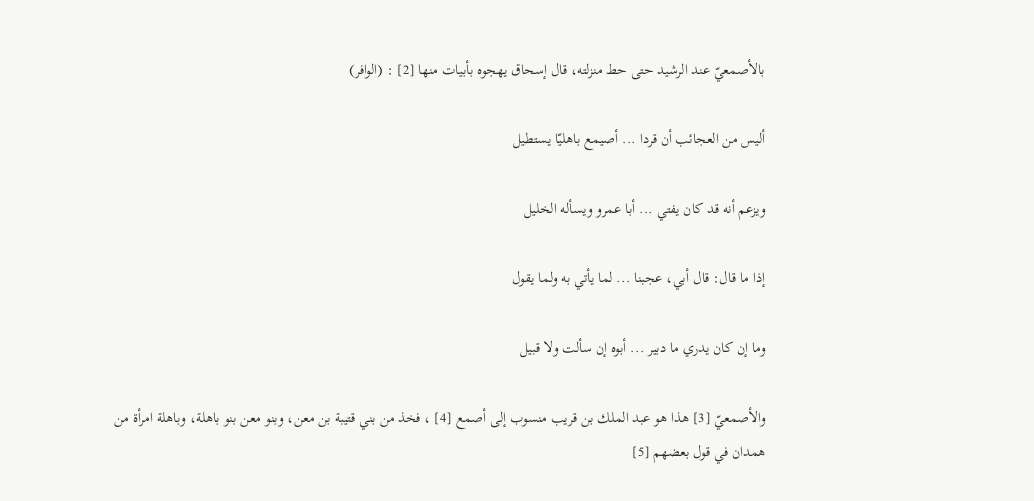بالأصمعيّ عند الرشيد حتى حط منزلته، قال إسحاق يهجوه بأبيات منها [2] : (الوافر)

أليس من العجائب أن قردا ... أصيمع باهليّا يستطيل

ويزعم أنه قد كان يفتي ... أبا عمرو ويسأله الخليل

إذا ما قال: قال أبي، عجبنا ... لما يأتي به ولما يقول

وما إن كان يدري ما دبير ... أبوه إن سألت ولا قبيل

والأصمعيّ [3] هذا هو عبد الملك بن قريب منسوب إلى أصمع [4] ، فخذ من بني قتيبة بن معن، وبنو معن بنو باهلة، وباهلة امرأة من همدان في قول بعضهم [5]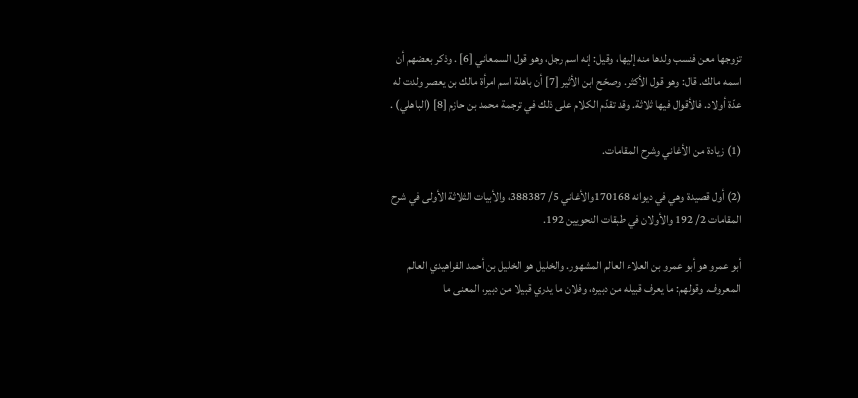تزوجها معن فنسب ولدها منه إليها، وقيل: إنه اسم رجل، وهو قول السمعاني [6] . وذكر بعضهم أن اسمه مالك. قال: وهو قول الأكثر. وصحّح ابن الأثير [7] أن باهلة اسم امرأة مالك بن يعصر ولدت له عدّة أولاد. فالأقوال فيها ثلاثة. وقد تقدّم الكلام على ذلك في ترجمة محمد بن حازم [8] (الباهلي) .

(1) زيادة من الأغاني وشرح المقامات.

(2) أول قصيدة وهي في ديوانه 170168والأغاني 5/ 388387، والأبيات الثلاثة الأولى في شرح المقامات 2/ 192 والأولان في طبقات النحويين 192.

أبو عمرو هو أبو عمرو بن العلاء العالم المشهور. والخليل هو الخليل بن أحمد الفراهيدي العالم المعروف. وقولهم: ما يعرف قبيله من دبيره، وفلان ما يدري قبيلا من دبير، المعنى ما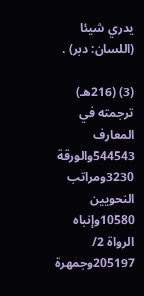يدري شيئا (اللسان: دبر) .

(3) (216هـ) ترجمته في المعارف 544543والورقة 3230ومراتب النحويين 10580وإنباه الرواة 2/ 205197وجمهرة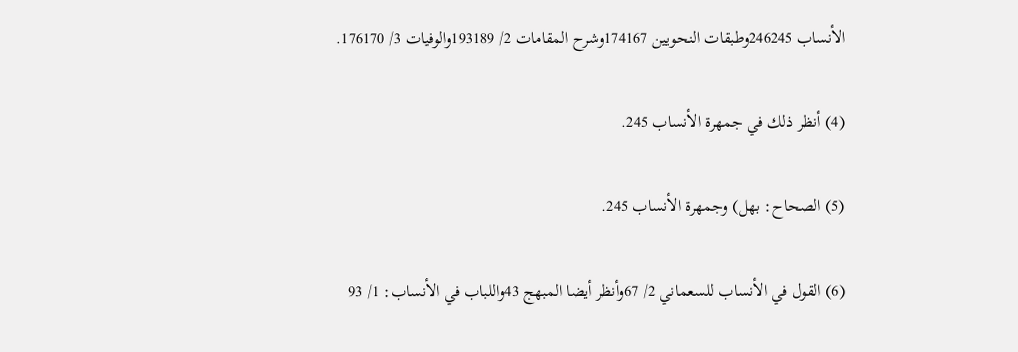الأنساب 246245وطبقات النحويين 174167وشرح المقامات 2/ 193189والوفيات 3/ 176170.

(4) أنظر ذلك في جمهرة الأنساب 245.

(5) الصحاح: بهل) وجمهرة الأنساب 245.

(6) القول في الأنساب للسعماني 2/ 67وأنظر أيضا المبهج 43واللباب في الأنساب: 1/ 93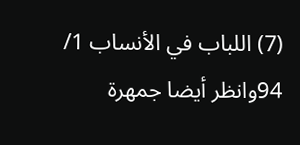(7) اللباب في الأنساب 1/ 94وانظر أيضا جمهرة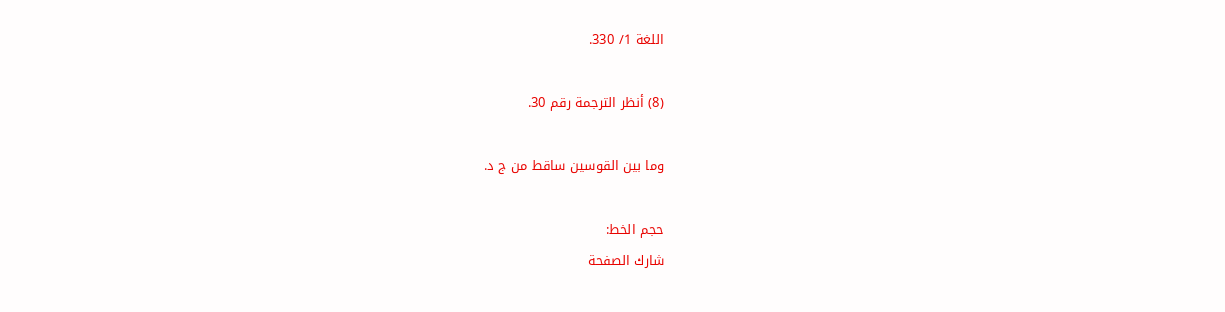اللغة 1/ 330.

(8) أنظر الترجمة رقم 30.

وما بين القوسين ساقط من ج د.

حجم الخط:
شارك الصفحة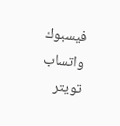فيسبوك واتساب تويتر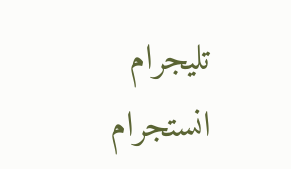تليجرام انستجرام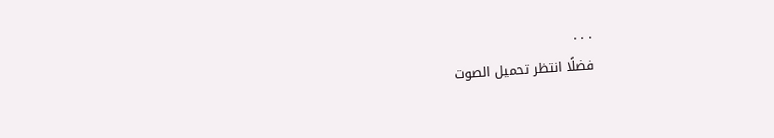. . .
فضلًا انتظر تحميل الصوت